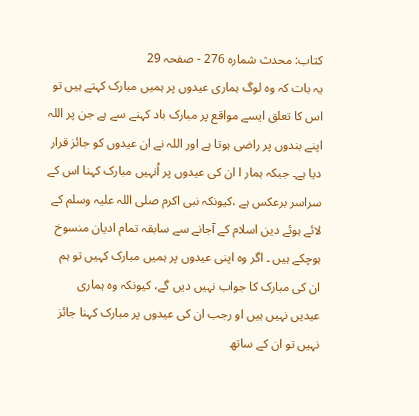کتاب: محدث شمارہ 276 - صفحہ 29
یہ بات کہ وہ لوگ ہماری عیدوں پر ہمیں مبارک کہتے ہیں تو اس کا تعلق ایسے مواقع پر مبارک باد کہنے سے ہے جن پر اللہ اپنے بندوں پر راضی ہوتا ہے اور اللہ نے ان عیدوں کو جائز قرار دیا ہے۔ جبکہ ہمار ا ان کی عیدوں پر اُنہیں مبارک کہنا اس کے سراسر برعکس ہے ،کیونکہ نبی اکرم صلی اللہ علیہ وسلم کے لائے ہوئے دین اسلام کے آجانے سے سابقہ تمام ادیان منسوخ ہوچکے ہیں ۔ اگر وہ اپنی عیدوں پر ہمیں مبارک کہیں تو ہم ان کی مبارک کا جواب نہیں دیں گے، کیونکہ وہ ہماری عیدیں نہیں ہیں او رجب ان کی عیدوں پر مبارک کہنا جائز نہیں تو ان کے ساتھ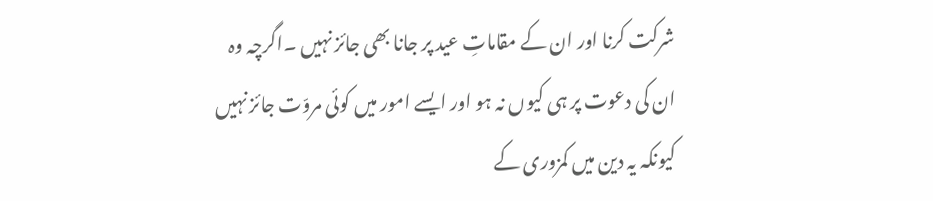شرکت کرنا اور ان کے مقاماتِ عید پر جانا بھی جائز نہیں ۔اگرچہ وہ ان کی دعوت پر ہی کیوں نہ ہو اور ایسے امور میں کوئی مروّت جائز نہیں کیونکہ یہ دین میں کمزوری کے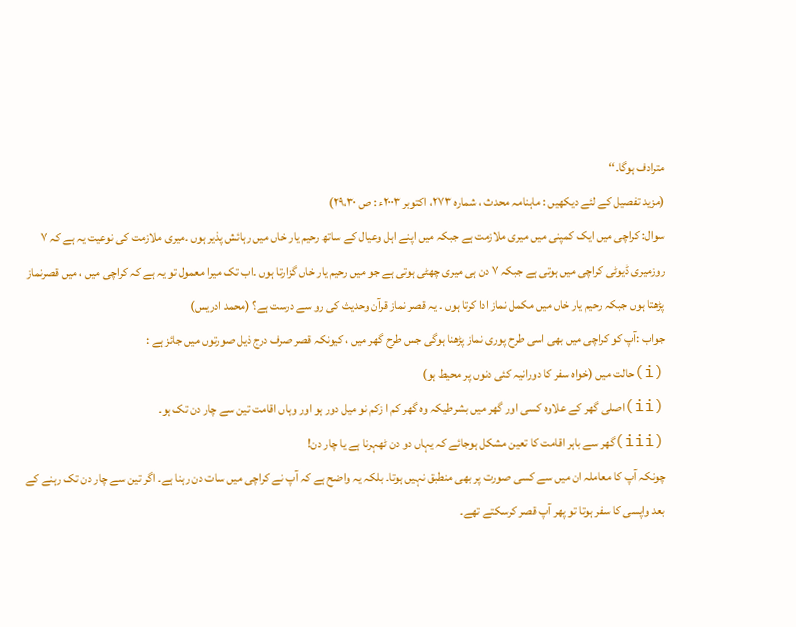مترادف ہوگا۔‘‘
(مزید تفصیل کے لئے دیکھیں : ماہنامہ محدث ، شمارہ ۲۷۳، اکتوبر ۲۰۰۳ء : ص ۲۹،۳۰)
سوال: کراچی میں ایک کمپنی میں میری ملازمت ہے جبکہ میں اپنے اہل وعیال کے ساتھ رحیم یار خاں میں رہائش پذیر ہوں ۔میری ملازمت کی نوعیت یہ ہے کہ ۷ روزمیری ڈیوٹی کراچی میں ہوتی ہے جبکہ ۷ دن ہی میری چھٹی ہوتی ہے جو میں رحیم یار خاں گزارتا ہوں ۔اب تک میرا معمول تو یہ ہے کہ کراچی میں ، میں قصرنماز پڑھتا ہوں جبکہ رحیم یار خاں میں مکمل نماز ادا کرتا ہوں ۔ یہ قصر نماز قرآن وحدیث کی رو سے درست ہے؟ (محمد ادریس)
جواب :آپ کو کراچی میں بھی اسی طرح پوری نماز پڑھنا ہوگی جس طرح گھر میں ، کیونکہ قصر صرف درج ذیل صورتوں میں جائز ہے :
(i)حالت میں (خواہ سفر کا دورانیہ کئی دنوں پر محیط ہو)
(ii)اصلی گھر کے علاوہ کسی اور گھر میں بشرطیکہ وہ گھر کم ا زکم نو میل دور ہو اور وہاں اقامت تین سے چار دن تک ہو۔
(iii)گھر سے باہر اقامت کا تعین مشکل ہوجائے کہ یہاں دو دن ٹھہرنا ہے یا چار دن!
چونکہ آپ کا معاملہ ان میں سے کسی صورت پر بھی منطبق نہیں ہوتا۔ بلکہ یہ واضح ہے کہ آپ نے کراچی میں سات دن رہنا ہے۔ اگر تین سے چار دن تک رہنے کے بعد واپسی کا سفر ہوتا تو پھر آپ قصر کرسکتے تھے۔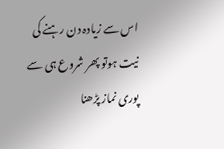اس سے زیادہ دن رہنے کی نیت ہوتو پھر شروع ہی سے پوری نماز پڑھنا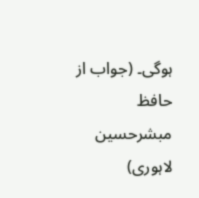ہوگی۔ (جواب از حافظ مبشرحسین لاہوری)